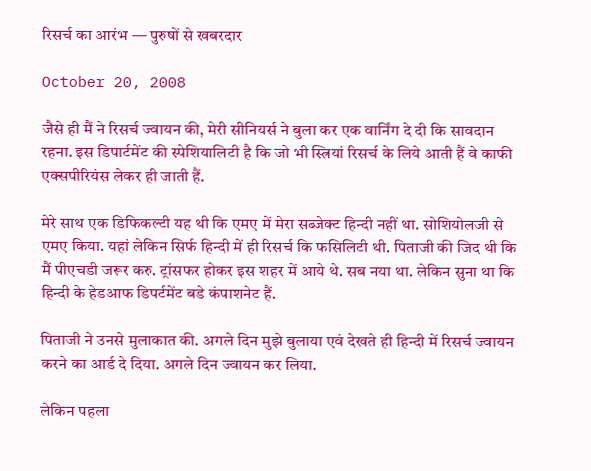रिसर्च का आरंभ — पुरुषों से खबरदार

October 20, 2008

जैसे ही मैं ने रिसर्च ज्वायन की, मेरी सीनियर्स ने बुला कर एक वार्निंग दे दी कि सावदान रहना. इस डिपार्टमेंट की स्पेशियालिटी है कि जो भी स्त्रियां रिसर्च के लिये आती हैं वे काफी एक्सपीरियंस लेकर ही जाती हैं.

मेरे साथ एक डिफिकल्टी यह थी कि एमए में मेरा सब्जेक्ट हिन्दी नहीं था. सोशियोलजी से एमए किया. यहां लेकिन सिर्फ हिन्दी में ही रिसर्च कि फसिलिटी थी. पिताजी की जिद थी कि मैं पीएचडी जरूर करु. ट्रांसफर होकर इस शहर में आये थे. सब नया था. लेकिन सुना था कि हिन्दी के हेडआफ डिपर्टमेंट बडे कंपाशनेट हैं.

पिताजी ने उनसे मुलाकात की. अगले दिन मुझे बुलाया एवं देखते ही हिन्दी में रिसर्च ज्वायन करने का आर्ड दे दिया. अगले दिन ज्वायन कर लिया.

लेकिन पहला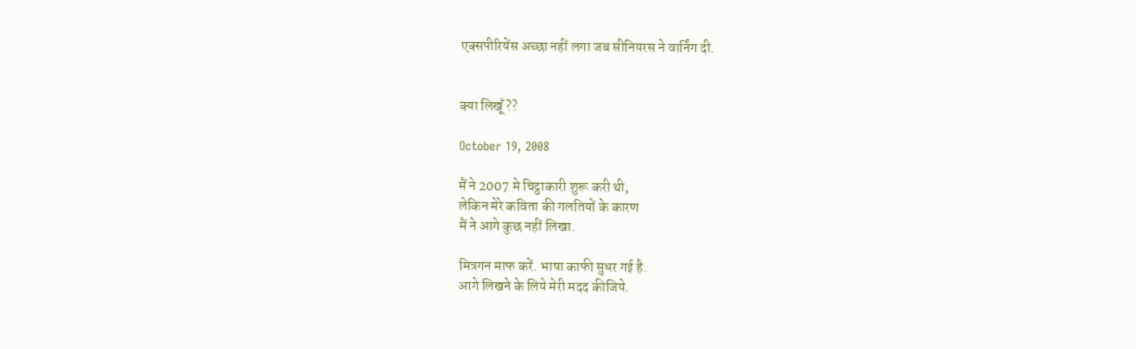एक्सपीरियेंस अच्छा नहीं लगा जब सीनियरस ने वार्निंग दी.


क्या लिखूँ ??

October 19, 2008

मैं ने 2007 मे चिट्ठाकारी शुरू करी थी,
लेकिन मेरे कविता की गलतियों के कारण
मैं ने आगे कुछ नहीं लिखा.

मित्रगन माफ करें. भाषा काफी सुधर गई है.
आगे लिखने के लिये मेरी मदद कीजिये.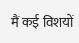मैं कई विशयों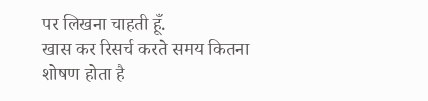पर लिखना चाहती हूँ.
खास कर रिसर्च करते समय कितना
शोषण होता है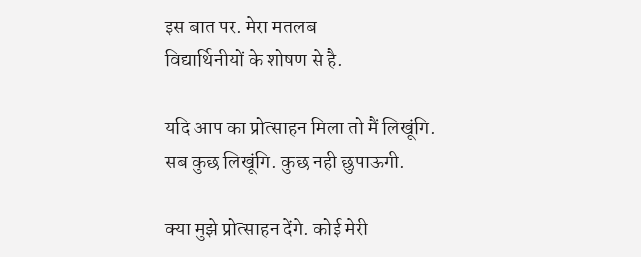इस बात पर. मेरा मतलब
विद्यार्थिनीयों के शोषण से है.

यदि आप का प्रोत्साहन मिला तो मैं लिखूंगि.
सब कुछ लिखूंगि. कुछ नही छुपाऊगी.

क्या मुझे प्रोत्साहन देंगे. कोई मेरी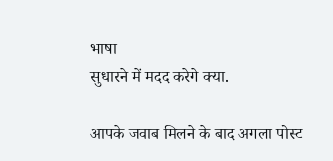भाषा
सुधारने में मदद करेगे क्या.

आपके जवाब मिलने के बाद अगला पोस्ट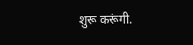शुरू करूंगी.